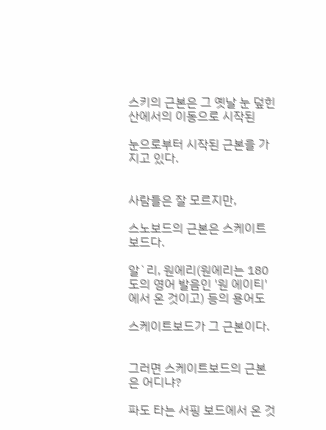스키의 근본은 그 옛날 눈 덮힌 산에서의 이동으로 시작된

눈으로부터 시작된 근본을 가지고 있다.


사람들은 잘 모르지만,

스노보드의 근본은 스케이트보드다.

알`리, 원에리(원에리는 180도의 영어 발음인 '원 에이티'에서 온 것이고) 등의 용어도

스케이트보드가 그 근본이다.


그러면 스케이트보드의 근본은 어디냐?

파도 타는 서핑 보드에서 온 것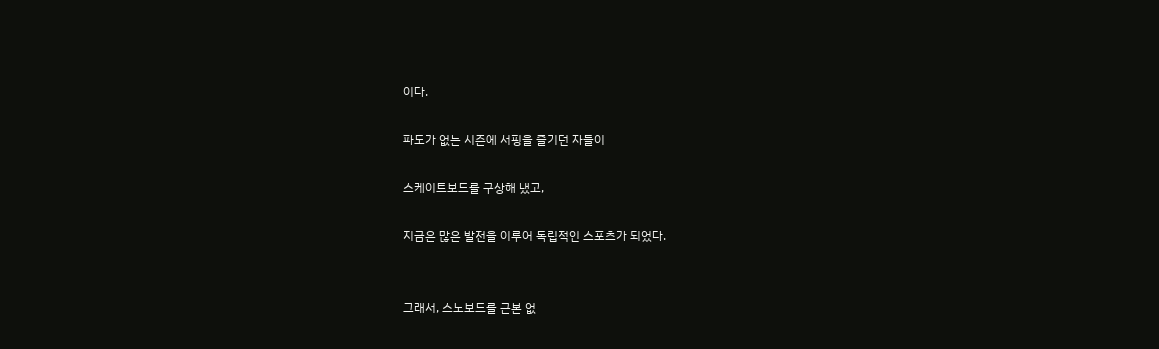이다.

파도가 없는 시즌에 서핑을 즐기던 자들이

스케이트보드를 구상해 냈고,

지금은 많은 발전을 이루어 독립적인 스포츠가 되었다.


그래서, 스노보드를 근본 없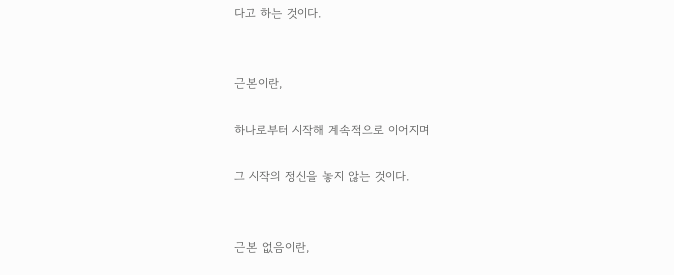다고 하는 것이다.


근본이란,

하나로부터 시작해 계속적으로 이어지며

그 시작의 정신을 놓지 않는 것이다.


근본 없음이란,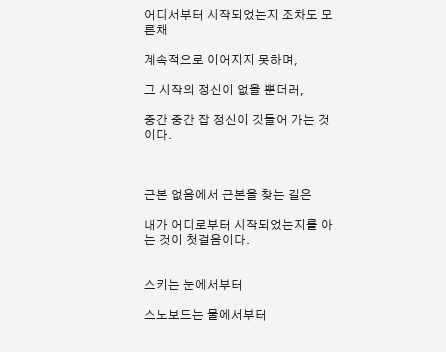어디서부터 시작되었는지 조차도 모른채

계속적으로 이어지지 못하며,

그 시작의 정신이 없을 뿐더러,

중간 중간 잡 정신이 깃들어 가는 것이다.



근본 없음에서 근본을 찾는 길은

내가 어디로부터 시작되었는지를 아는 것이 첫걸음이다.


스키는 눈에서부터

스노보드는 물에서부터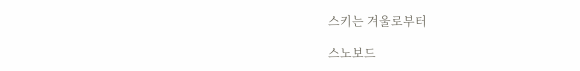스키는 겨울로부터

스노보드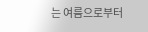는 여름으로부터